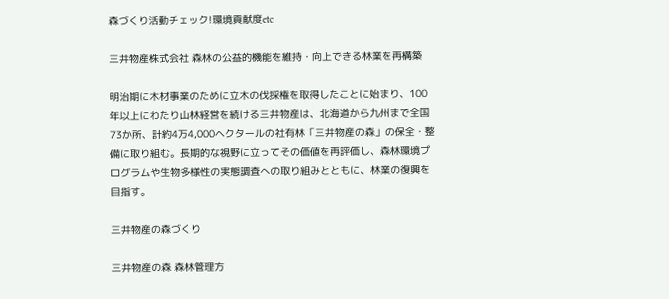森づくり活動チェック!環境貢献度etc

三井物産株式会社 森林の公益的機能を維持・向上できる林業を再構築

明治期に木材事業のために立木の伐採権を取得したことに始まり、100年以上にわたり山林経営を続ける三井物産は、北海道から九州まで全国73か所、計約4万4,000ヘクタールの社有林「三井物産の森」の保全・整備に取り組む。長期的な視野に立ってその価値を再評価し、森林環境プログラムや生物多様性の実態調査への取り組みとともに、林業の復興を目指す。

三井物産の森づくり

三井物産の森 森林管理方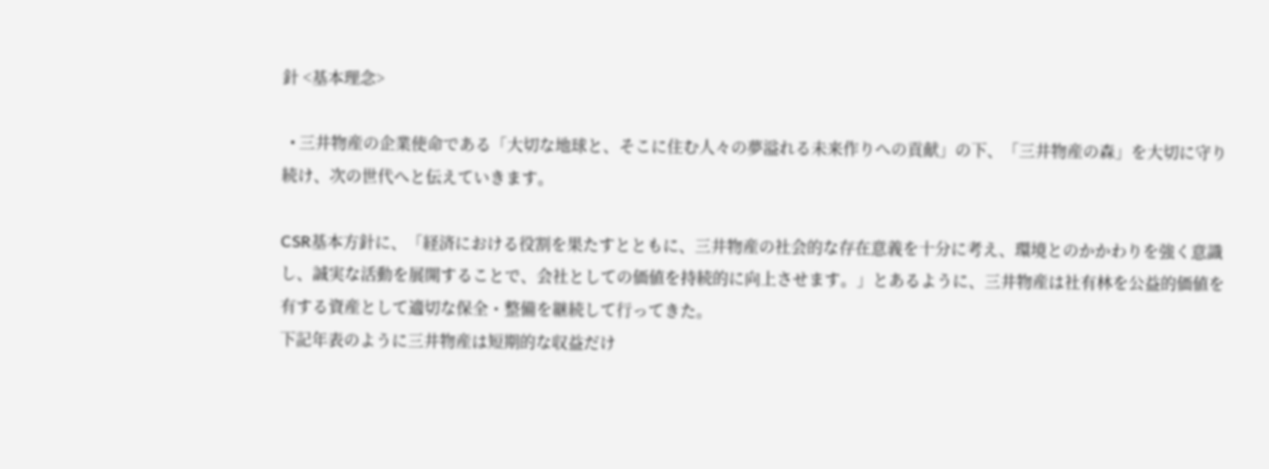針 <基本理念>

  • 三井物産の企業使命である「大切な地球と、そこに住む人々の夢溢れる未来作りへの貢献」の下、「三井物産の森」を大切に守り続け、次の世代へと伝えていきます。

CSR基本方針に、「経済における役割を果たすとともに、三井物産の社会的な存在意義を十分に考え、環境とのかかわりを強く意識し、誠実な活動を展開することで、会社としての価値を持続的に向上させます。」とあるように、三井物産は社有林を公益的価値を有する資産として適切な保全・整備を継続して行ってきた。
下記年表のように三井物産は短期的な収益だけ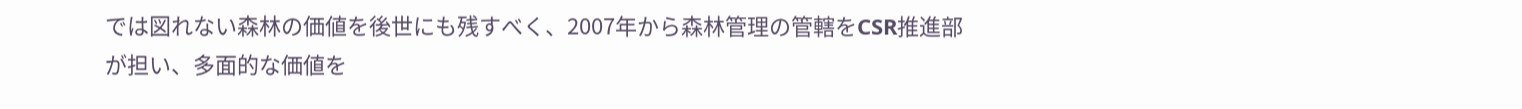では図れない森林の価値を後世にも残すべく、2007年から森林管理の管轄をCSR推進部が担い、多面的な価値を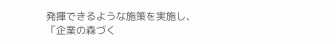発揮できるような施策を実施し、「企業の森づく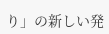り」の新しい発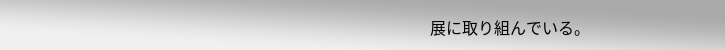展に取り組んでいる。